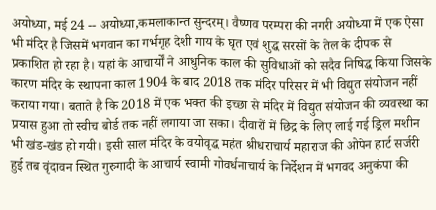अयोध्या, मई 24 -- अयोध्या,कमलाकान्त सुन्दरम्। वैष्णव परम्परा की नगरी अयोध्या में एक ऐसा भी मंदिर है जिसमें भगवान का गर्भगृह देशी गाय के घृत एवं शुद्ध सरसों के तेल के दीपक से प्रकाशित हो रहा है। यहां के आचार्यों ने आधुनिक काल की सुविधाओं को सदैव निषिद्ध किया जिसके कारण मंदिर के स्थापना काल 1904 के बाद 2018 तक मंदिर परिसर में भी विद्युत संयोजन नहीं कराया गया। बताते है कि 2018 में एक भक्त की इच्छा से मंदिर में विद्युत संयोजन की व्यवस्था का प्रयास हुआ तो स्वीच बोर्ड तक नहीं लगाया जा सका। दीवारों में छिद्र के लिए लाई गई ड्रिल मशीन भी खंड-खंड हो गयी। इसी साल मंदिर के वयोवृद्ध महंत श्रीधराचार्य महाराज की ओपेन हार्ट सर्जरी हुई तब वृंदावन स्थित गुरुगादी के आचार्य स्वामी गोवर्धनाचार्य के निर्देशन में भगवद अनुकंपा की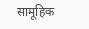सामूहिक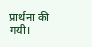प्रार्थना की गयी।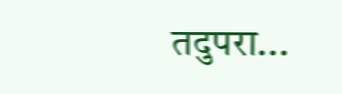तदुपरा...